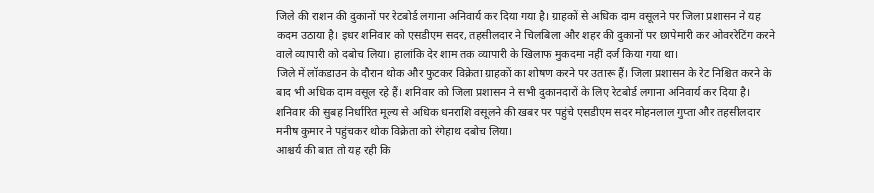जिले की राशन की दुकानों पर रेटबोर्ड लगाना अनिवार्य कर दिया गया है। ग्राहकों से अधिक दाम वसूलने पर जिला प्रशासन ने यह कदम उठाया है। इधर शनिवार को एसडीएम सदर, तहसीलदार ने चिलबिला और शहर की दुकानों पर छापेमारी कर ओवररेटिंग करने वाले व्यापारी को दबोच लिया। हालांकि देर शाम तक व्यापारी के खिलाफ मुकदमा नहीं दर्ज किया गया था।
जिले में लॉकडाउन के दौरान थोक और फुटकर विक्रेता ग्राहकों का शोषण करने पर उतारू हैं। जिला प्रशासन के रेट निश्चित करने के बाद भी अधिक दाम वसूल रहे हैं। शनिवार को जिला प्रशासन ने सभी दुकानदारों के लिए रेटबोर्ड लगाना अनिवार्य कर दिया है। शनिवार की सुबह निर्धारित मूल्य से अधिक धनराशि वसूलने की खबर पर पहुंचे एसडीएम सदर मोहनलाल गुप्ता और तहसीलदार मनीष कुमार ने पहुंचकर थोक विक्रेता को रंगेहाथ दबोच लिया।
आश्चर्य की बात तो यह रही कि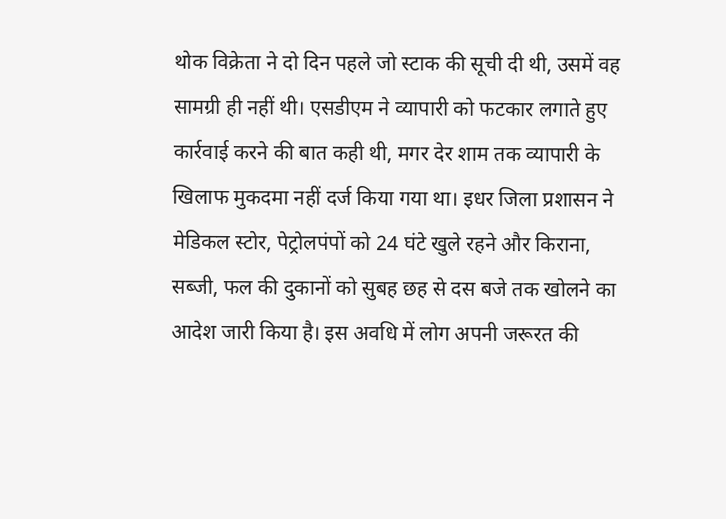थोक विक्रेता ने दो दिन पहले जो स्टाक की सूची दी थी, उसमें वह सामग्री ही नहीं थी। एसडीएम ने व्यापारी को फटकार लगाते हुए कार्रवाई करने की बात कही थी, मगर देर शाम तक व्यापारी के खिलाफ मुकदमा नहीं दर्ज किया गया था। इधर जिला प्रशासन ने मेडिकल स्टोर, पेट्रोलपंपों को 24 घंटे खुले रहने और किराना, सब्जी, फल की दुकानों को सुबह छह से दस बजे तक खोलने का आदेश जारी किया है। इस अवधि में लोग अपनी जरूरत की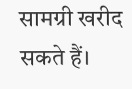सामग्री खरीद सकते हैं।